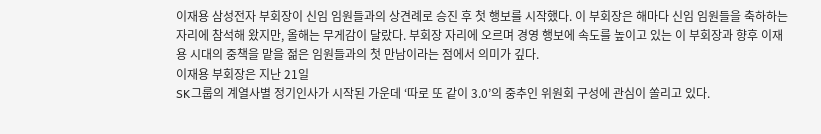이재용 삼성전자 부회장이 신임 임원들과의 상견례로 승진 후 첫 행보를 시작했다. 이 부회장은 해마다 신임 임원들을 축하하는 자리에 참석해 왔지만, 올해는 무게감이 달랐다. 부회장 자리에 오르며 경영 행보에 속도를 높이고 있는 이 부회장과 향후 이재용 시대의 중책을 맡을 젊은 임원들과의 첫 만남이라는 점에서 의미가 깊다.
이재용 부회장은 지난 21일
SK그룹의 계열사별 정기인사가 시작된 가운데 ‘따로 또 같이 3.0’의 중추인 위원회 구성에 관심이 쏠리고 있다.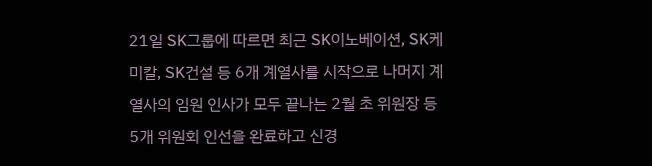21일 SK그룹에 따르면 최근 SK이노베이션, SK케미칼, SK건설 등 6개 계열사를 시작으로 나머지 계열사의 임원 인사가 모두 끝나는 2월 초 위원장 등 5개 위원회 인선을 완료하고 신경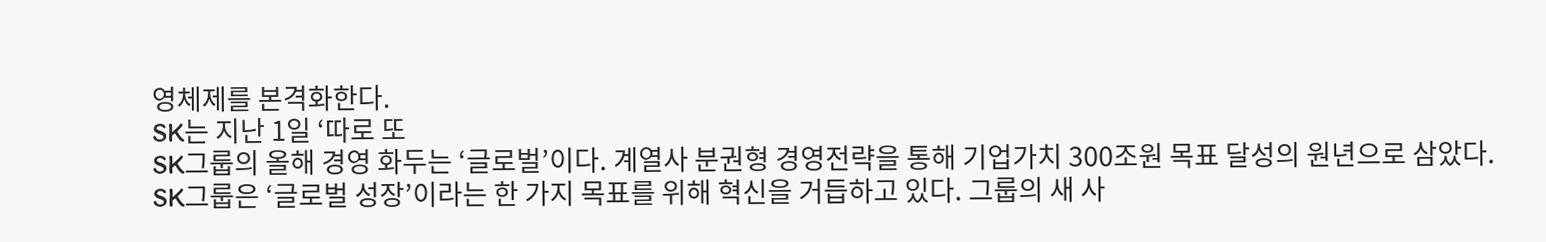영체제를 본격화한다.
SK는 지난 1일 ‘따로 또
SK그룹의 올해 경영 화두는 ‘글로벌’이다. 계열사 분권형 경영전략을 통해 기업가치 300조원 목표 달성의 원년으로 삼았다.
SK그룹은 ‘글로벌 성장’이라는 한 가지 목표를 위해 혁신을 거듭하고 있다. 그룹의 새 사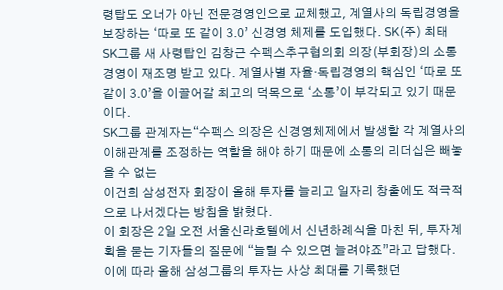령탑도 오너가 아닌 전문경영인으로 교체했고, 계열사의 독립경영을 보장하는 ‘따로 또 같이 3.0’ 신경영 체제를 도입했다. SK(주) 최태
SK그룹 새 사령탑인 김창근 수펙스추구협의회 의장(부회장)의 소통경영이 재조명 받고 있다. 계열사별 자율·독립경영의 핵심인 ‘따로 또 같이 3.0’을 이끌어갈 최고의 덕목으로 ‘소통’이 부각되고 있기 때문이다.
SK그룹 관계자는“수펙스 의장은 신경영체제에서 발생할 각 계열사의 이해관계를 조정하는 역할을 해야 하기 때문에 소통의 리더십은 빼놓을 수 없는
이건희 삼성전자 회장이 올해 투자를 늘리고 일자리 창출에도 적극적으로 나서겠다는 방침을 밝혔다.
이 회장은 2일 오전 서울신라호텔에서 신년하례식을 마친 뒤, 투자계획을 묻는 기자들의 질문에 “늘릴 수 있으면 늘려야죠”라고 답했다. 이에 따라 올해 삼성그룹의 투자는 사상 최대를 기록했던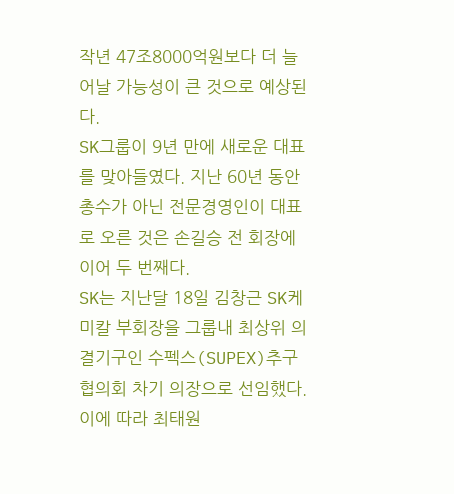작년 47조8000억원보다 더 늘어날 가능성이 큰 것으로 예상된다.
SK그룹이 9년 만에 새로운 대표를 맞아들였다. 지난 60년 동안 총수가 아닌 전문경영인이 대표로 오른 것은 손길승 전 회장에 이어 두 번째다.
SK는 지난달 18일 김창근 SK케미칼 부회장을 그룹내 최상위 의결기구인 수펙스(SUPEX)추구협의회 차기 의장으로 선임했다. 이에 따라 최태원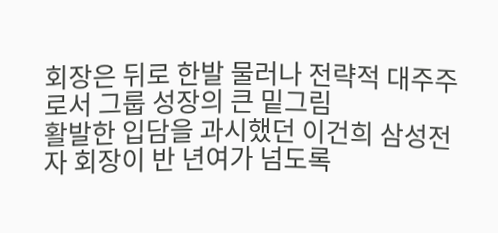회장은 뒤로 한발 물러나 전략적 대주주로서 그룹 성장의 큰 밑그림
활발한 입담을 과시했던 이건희 삼성전자 회장이 반 년여가 넘도록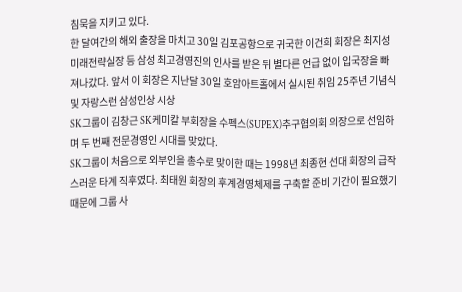침묵을 지키고 있다.
한 달여간의 해외 출장을 마치고 30일 김포공항으로 귀국한 이건희 회장은 최지성 미래전략실장 등 삼성 최고경영진의 인사를 받은 뒤 별다른 언급 없이 입국장을 빠져나갔다. 앞서 이 회장은 지난달 30일 호암아트홀에서 실시된 취임 25주년 기념식 및 자랑스런 삼성인상 시상
SK그룹이 김창근 SK케미칼 부회장을 수펙스(SUPEX)추구협의회 의장으로 선임하며 두 번째 전문경영인 시대를 맞았다.
SK그룹이 처음으로 외부인을 총수로 맞이한 때는 1998년 최종현 선대 회장의 급작스러운 타계 직후였다. 최태원 회장의 후계경영체제를 구축할 준비 기간이 필요했기 때문에 그룹 사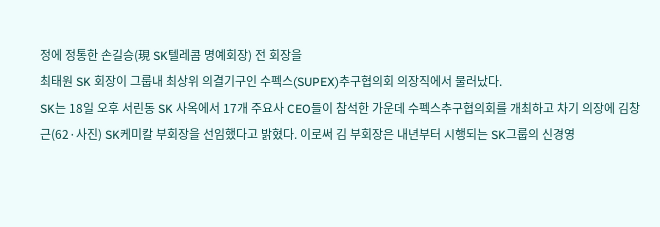정에 정통한 손길승(現 SK텔레콤 명예회장) 전 회장을
최태원 SK 회장이 그룹내 최상위 의결기구인 수펙스(SUPEX)추구협의회 의장직에서 물러났다.
SK는 18일 오후 서린동 SK 사옥에서 17개 주요사 CEO들이 참석한 가운데 수펙스추구협의회를 개최하고 차기 의장에 김창근(62·사진) SK케미칼 부회장을 선임했다고 밝혔다. 이로써 김 부회장은 내년부터 시행되는 SK그룹의 신경영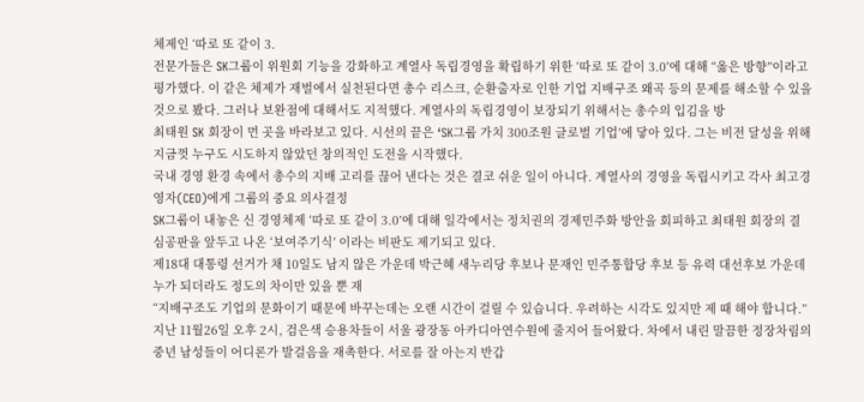체제인 ‘따로 또 같이 3.
전문가들은 SK그룹이 위원회 기능을 강화하고 계열사 독립경영을 확립하기 위한 ‘따로 또 같이 3.0’에 대해 “옳은 방향”이라고 평가했다. 이 같은 체제가 재벌에서 실천된다면 총수 리스크, 순환출자로 인한 기업 지배구조 왜곡 등의 문제를 해소할 수 있을 것으로 봤다. 그러나 보완점에 대해서도 지적했다. 계열사의 독립경영이 보장되기 위해서는 총수의 입김을 방
최태원 SK 회장이 먼 곳을 바라보고 있다. 시선의 끝은 ‘SK그룹 가치 300조원 글로벌 기업’에 닿아 있다. 그는 비전 달성을 위해 지금껏 누구도 시도하지 않았던 창의적인 도전을 시작했다.
국내 경영 환경 속에서 총수의 지배 고리를 끊어 낸다는 것은 결코 쉬운 일이 아니다. 계열사의 경영을 독립시키고 각사 최고경영자(CEO)에게 그룹의 중요 의사결정
SK그룹이 내놓은 신 경영체제 ‘따로 또 같이 3.0’에 대해 일각에서는 정치권의 경제민주화 방안을 회피하고 최태원 회장의 결심공판을 앞두고 나온 ‘보여주기식’ 이라는 비판도 제기되고 있다.
제18대 대통령 선거가 채 10일도 남지 않은 가운데 박근혜 새누리당 후보나 문재인 민주통합당 후보 등 유력 대선후보 가운데 누가 되더라도 정도의 차이만 있을 뿐 재
“지배구조도 기업의 문화이기 때문에 바꾸는데는 오랜 시간이 걸릴 수 있습니다. 우려하는 시각도 있지만 제 때 해야 합니다.”
지난 11월26일 오후 2시, 검은색 승용차들이 서울 광장동 아카디아연수원에 줄지어 들어왔다. 차에서 내린 말끔한 정장차림의 중년 남성들이 어디론가 발걸음을 재촉한다. 서로를 잘 아는지 반갑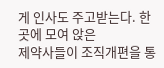게 인사도 주고받는다. 한 곳에 모여 앉은
제약사들이 조직개편을 통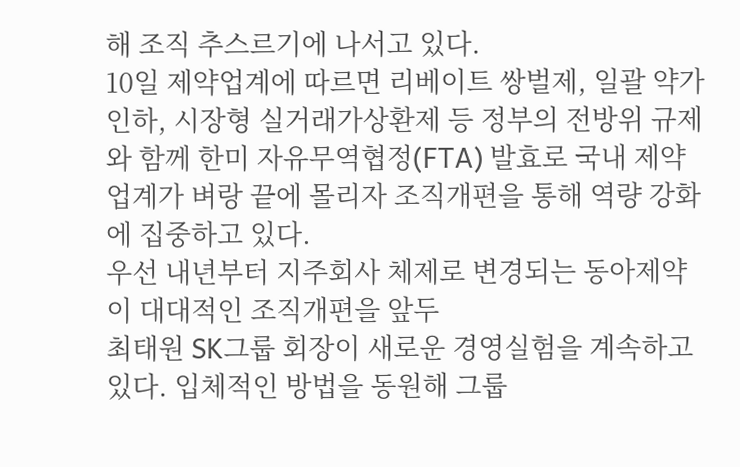해 조직 추스르기에 나서고 있다.
10일 제약업계에 따르면 리베이트 쌍벌제, 일괄 약가인하, 시장형 실거래가상환제 등 정부의 전방위 규제와 함께 한미 자유무역협정(FTA) 발효로 국내 제약업계가 벼랑 끝에 몰리자 조직개편을 통해 역량 강화에 집중하고 있다.
우선 내년부터 지주회사 체제로 변경되는 동아제약이 대대적인 조직개편을 앞두
최태원 SK그룹 회장이 새로운 경영실험을 계속하고 있다. 입체적인 방법을 동원해 그룹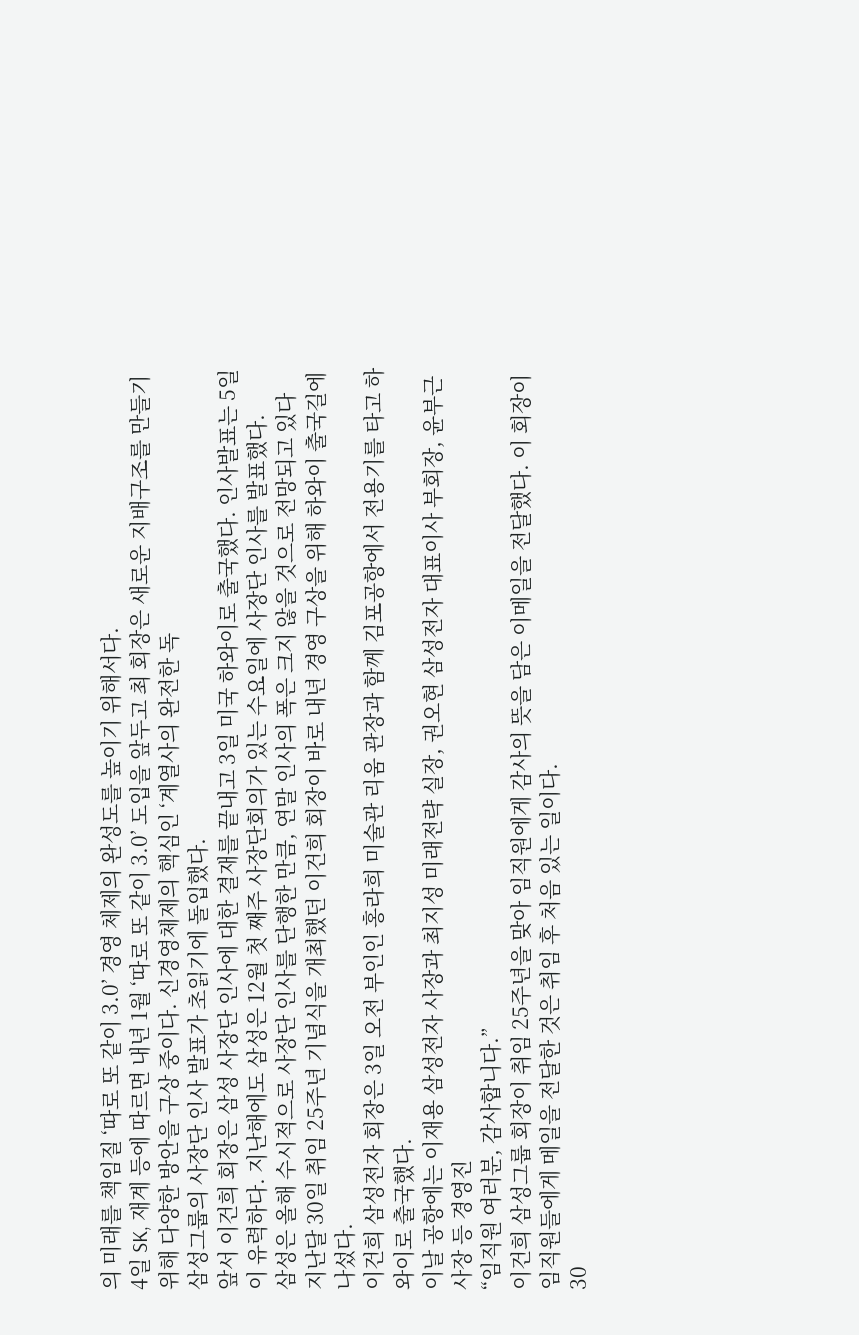의 미래를 책임질 ‘따로 또 같이 3.0’ 경영 체제의 완성도를 높이기 위해서다.
4일 SK, 재계 등에 따르면 내년 1월 ‘따로 또 같이 3.0’ 도입을 앞두고 최 회장은 새로운 지배구조를 만들기 위해 다양한 방안을 구상 중이다. 신경영체제의 핵심인 ‘계열사의 완전한 독
삼성그룹의 사장단 인사 발표가 초읽기에 돌입했다.
앞서 이건희 회장은 삼성 사장단 인사에 대한 결재를 끝내고 3일 미국 하와이로 출국했다. 인사발표는 5일이 유력하다. 지난해에도 삼성은 12월 첫 째주 사장단회의가 있는 수요일에 사장단 인사를 발표했다.
삼성은 올해 수시적으로 사장단 인사를 단행한 만큼, 연말 인사의 폭은 크지 않을 것으로 전망되고 있다
지난달 30일 취임 25주년 기념식을 개최했던 이건희 회장이 바로 내년 경영 구상을 위해 하와이 출국길에 나섰다.
이건희 삼성전자 회장은 3일 오전 부인인 홍라희 미술관 리움 관장과 함께 김포공항에서 전용기를 타고 하와이로 출국했다.
이날 공항에는 이재용 삼성전자 사장과 최지성 미래전략 실장, 권오현 삼성전자 대표이사 부회장, 윤부근 사장 등 경영진
“임직원 여러분, 감사합니다.”
이건희 삼성그룹 회장이 취임 25주년을 맞아 임직원에게 감사의 뜻을 담은 이메일을 전달했다. 이 회장이 임직원들에게 메일을 전달한 것은 취임 후 처음 있는 일이다.
30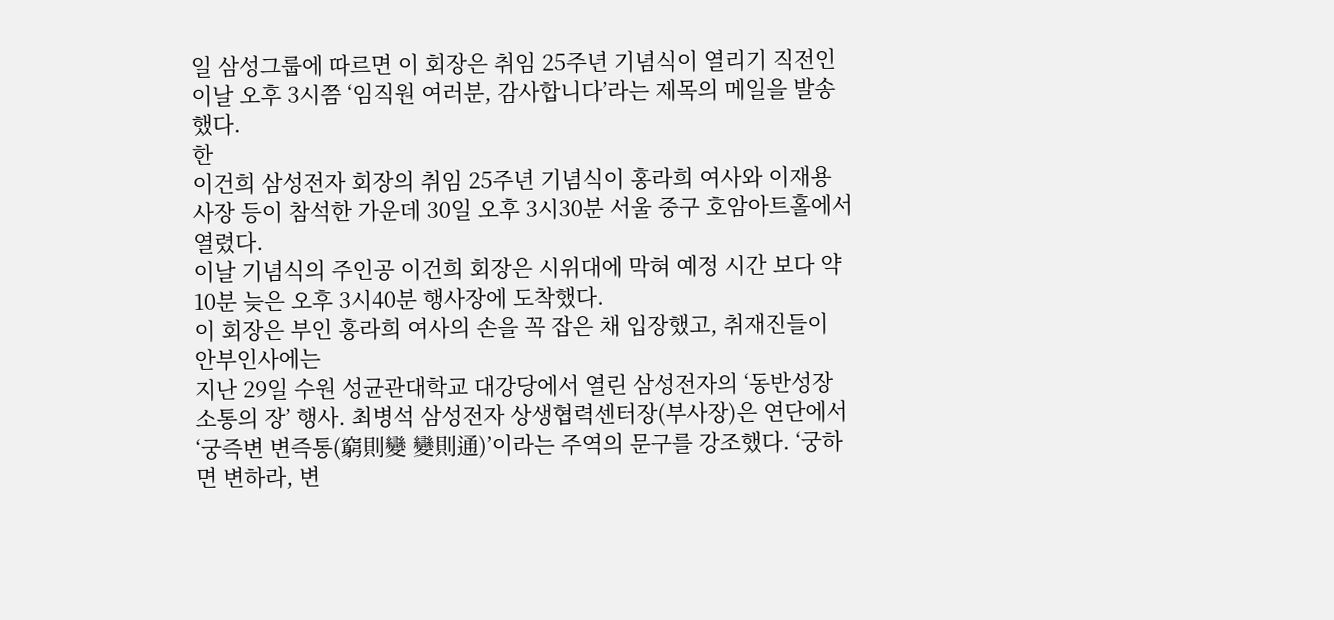일 삼성그룹에 따르면 이 회장은 취임 25주년 기념식이 열리기 직전인 이날 오후 3시쯤 ‘임직원 여러분, 감사합니다’라는 제목의 메일을 발송했다.
한
이건희 삼성전자 회장의 취임 25주년 기념식이 홍라희 여사와 이재용 사장 등이 참석한 가운데 30일 오후 3시30분 서울 중구 호암아트홀에서 열렸다.
이날 기념식의 주인공 이건희 회장은 시위대에 막혀 예정 시간 보다 약 10분 늦은 오후 3시40분 행사장에 도착했다.
이 회장은 부인 홍라희 여사의 손을 꼭 잡은 채 입장했고, 취재진들이 안부인사에는
지난 29일 수원 성균관대학교 대강당에서 열린 삼성전자의 ‘동반성장 소통의 장’ 행사. 최병석 삼성전자 상생협력센터장(부사장)은 연단에서 ‘궁즉변 변즉통(窮則變 變則通)’이라는 주역의 문구를 강조했다. ‘궁하면 변하라, 변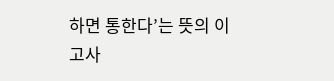하면 통한다’는 뜻의 이 고사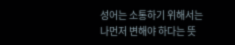성어는 소통하기 위해서는 나먼저 변해야 하다는 뜻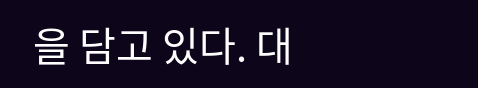을 담고 있다. 대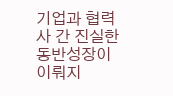기업과 협력사 간 진실한 동반성장이 이뤄지